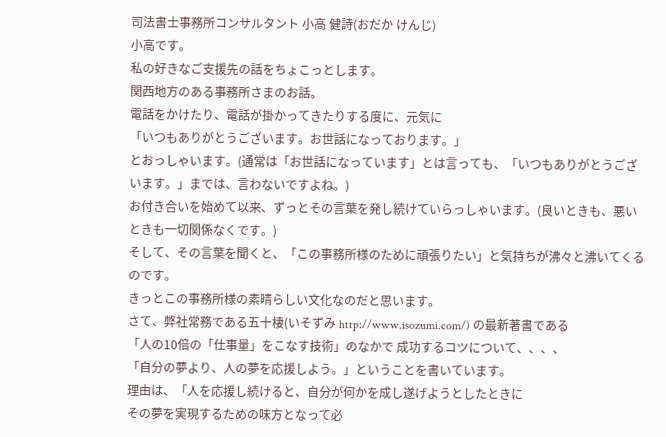司法書士事務所コンサルタント 小高 健詩(おだか けんじ)
小高です。
私の好きなご支援先の話をちょこっとします。
関西地方のある事務所さまのお話。
電話をかけたり、電話が掛かってきたりする度に、元気に
「いつもありがとうございます。お世話になっております。」
とおっしゃいます。(通常は「お世話になっています」とは言っても、「いつもありがとうございます。」までは、言わないですよね。)
お付き合いを始めて以来、ずっとその言葉を発し続けていらっしゃいます。(良いときも、悪いときも一切関係なくです。)
そして、その言葉を聞くと、「この事務所様のために頑張りたい」と気持ちが沸々と沸いてくるのです。
きっとこの事務所様の素晴らしい文化なのだと思います。
さて、弊社常務である五十棲(いそずみ http://www.isozumi.com/) の最新著書である
「人の10倍の「仕事量」をこなす技術」のなかで 成功するコツについて、、、、
「自分の夢より、人の夢を応援しよう。」ということを書いています。
理由は、「人を応援し続けると、自分が何かを成し遂げようとしたときに
その夢を実現するための味方となって必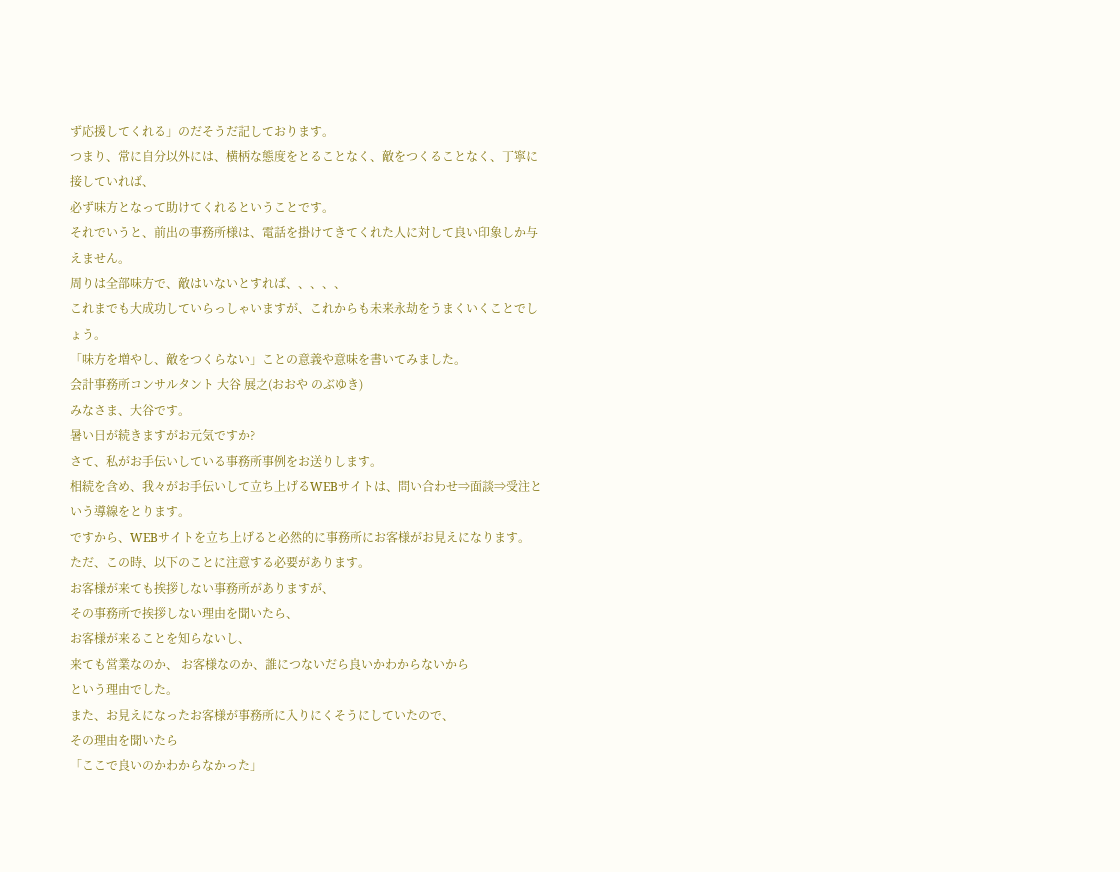ず応援してくれる」のだそうだ記しております。
つまり、常に自分以外には、横柄な態度をとることなく、敵をつくることなく、丁寧に接していれば、
必ず味方となって助けてくれるということです。
それでいうと、前出の事務所様は、電話を掛けてきてくれた人に対して良い印象しか与えません。
周りは全部味方で、敵はいないとすれば、、、、、
これまでも大成功していらっしゃいますが、これからも未来永劫をうまくいくことでしょう。
「味方を増やし、敵をつくらない」ことの意義や意味を書いてみました。
会計事務所コンサルタント 大谷 展之(おおや のぶゆき)
みなさま、大谷です。
暑い日が続きますがお元気ですか?
さて、私がお手伝いしている事務所事例をお送りします。
相続を含め、我々がお手伝いして立ち上げるWEBサイトは、問い合わせ⇒面談⇒受注という導線をとります。
ですから、WEBサイトを立ち上げると必然的に事務所にお客様がお見えになります。
ただ、この時、以下のことに注意する必要があります。
お客様が来ても挨拶しない事務所がありますが、
その事務所で挨拶しない理由を聞いたら、
お客様が来ることを知らないし、
来ても営業なのか、 お客様なのか、誰につないだら良いかわからないから
という理由でした。
また、お見えになったお客様が事務所に入りにくそうにしていたので、
その理由を聞いたら
「ここで良いのかわからなかった」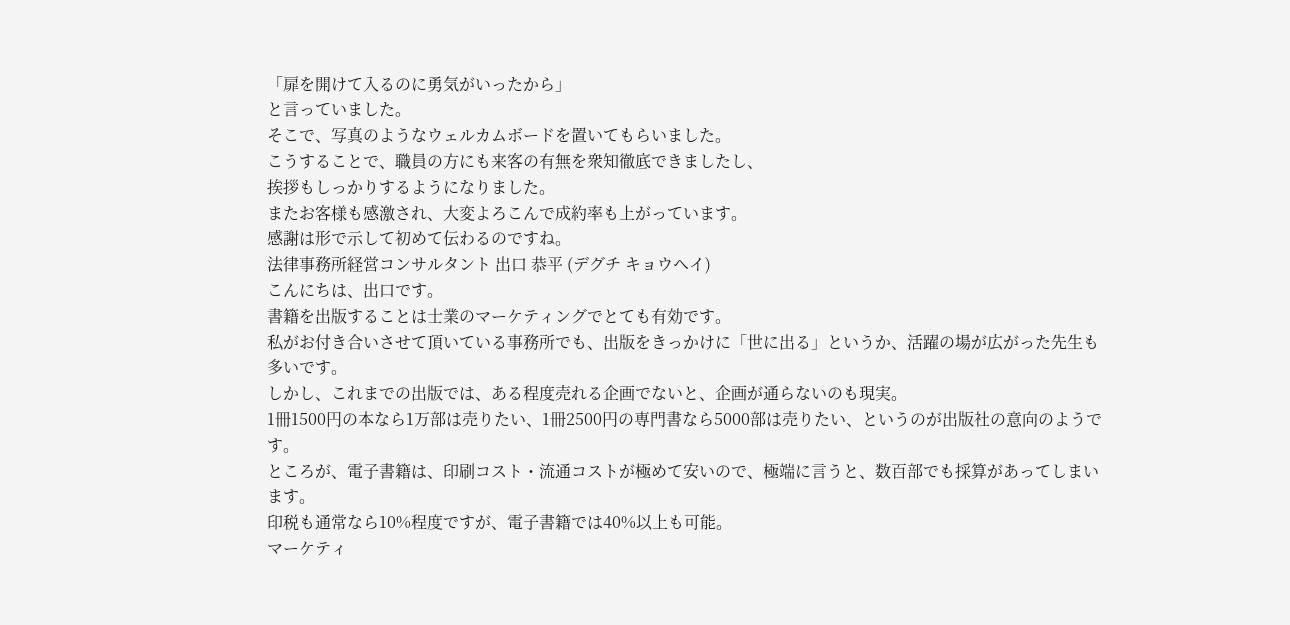「扉を開けて入るのに勇気がいったから」
と言っていました。
そこで、写真のようなウェルカムボードを置いてもらいました。
こうすることで、職員の方にも来客の有無を衆知徹底できましたし、
挨拶もしっかりするようになりました。
またお客様も感激され、大変よろこんで成約率も上がっています。
感謝は形で示して初めて伝わるのですね。
法律事務所経営コンサルタント 出口 恭平 (デグチ キョウヘイ)
こんにちは、出口です。
書籍を出版することは士業のマーケティングでとても有効です。
私がお付き合いさせて頂いている事務所でも、出版をきっかけに「世に出る」というか、活躍の場が広がった先生も多いです。
しかし、これまでの出版では、ある程度売れる企画でないと、企画が通らないのも現実。
1冊1500円の本なら1万部は売りたい、1冊2500円の専門書なら5000部は売りたい、というのが出版社の意向のようです。
ところが、電子書籍は、印刷コスト・流通コストが極めて安いので、極端に言うと、数百部でも採算があってしまいます。
印税も通常なら10%程度ですが、電子書籍では40%以上も可能。
マーケティ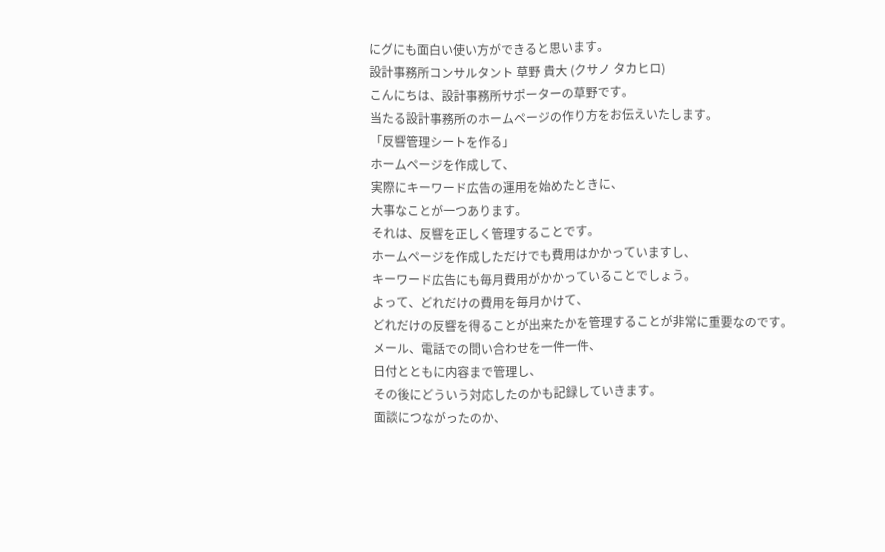にグにも面白い使い方ができると思います。
設計事務所コンサルタント 草野 貴大 (クサノ タカヒロ)
こんにちは、設計事務所サポーターの草野です。
当たる設計事務所のホームページの作り方をお伝えいたします。
「反響管理シートを作る」
ホームページを作成して、
実際にキーワード広告の運用を始めたときに、
大事なことが一つあります。
それは、反響を正しく管理することです。
ホームページを作成しただけでも費用はかかっていますし、
キーワード広告にも毎月費用がかかっていることでしょう。
よって、どれだけの費用を毎月かけて、
どれだけの反響を得ることが出来たかを管理することが非常に重要なのです。
メール、電話での問い合わせを一件一件、
日付とともに内容まで管理し、
その後にどういう対応したのかも記録していきます。
面談につながったのか、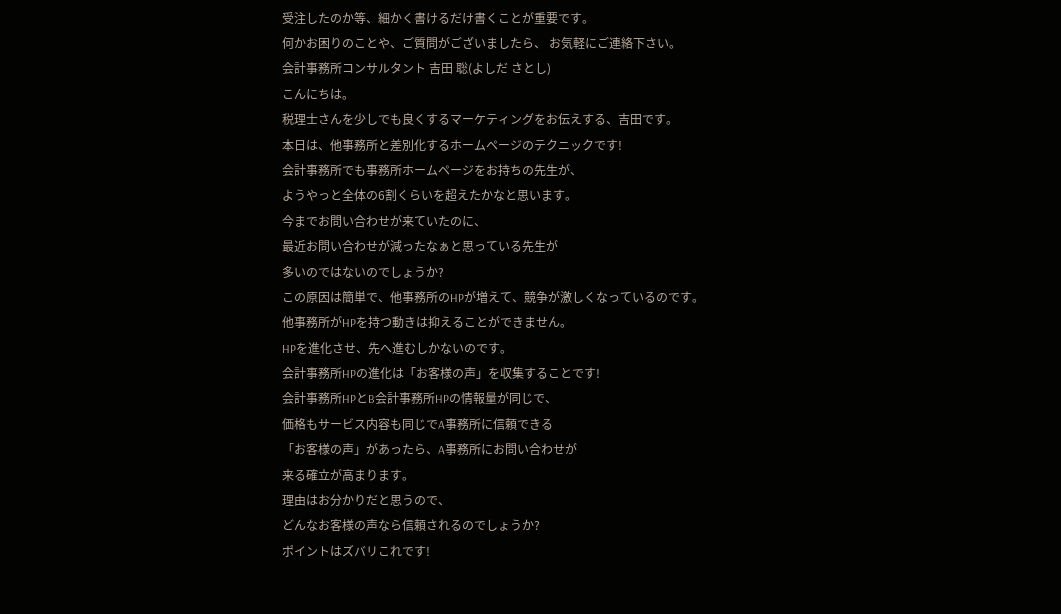受注したのか等、細かく書けるだけ書くことが重要です。
何かお困りのことや、ご質問がございましたら、 お気軽にご連絡下さい。
会計事務所コンサルタント 吉田 聡(よしだ さとし)
こんにちは。
税理士さんを少しでも良くするマーケティングをお伝えする、吉田です。
本日は、他事務所と差別化するホームページのテクニックです!
会計事務所でも事務所ホームページをお持ちの先生が、
ようやっと全体の6割くらいを超えたかなと思います。
今までお問い合わせが来ていたのに、
最近お問い合わせが減ったなぁと思っている先生が
多いのではないのでしょうか?
この原因は簡単で、他事務所のHPが増えて、競争が激しくなっているのです。
他事務所がHPを持つ動きは抑えることができません。
HPを進化させ、先へ進むしかないのです。
会計事務所HPの進化は「お客様の声」を収集することです!
会計事務所HPとB会計事務所HPの情報量が同じで、
価格もサービス内容も同じでA事務所に信頼できる
「お客様の声」があったら、A事務所にお問い合わせが
来る確立が高まります。
理由はお分かりだと思うので、
どんなお客様の声なら信頼されるのでしょうか?
ポイントはズバリこれです!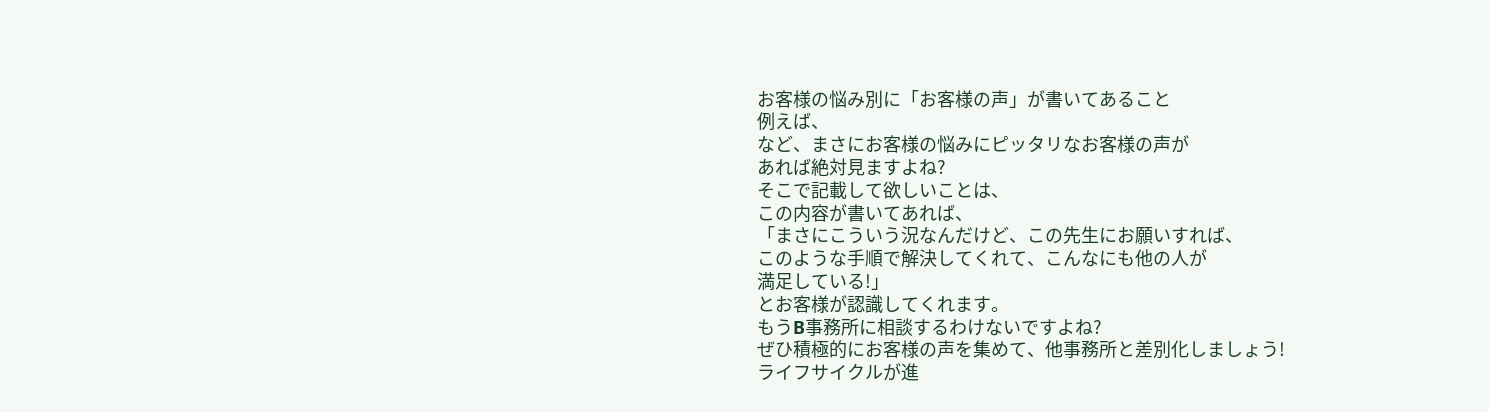お客様の悩み別に「お客様の声」が書いてあること
例えば、
など、まさにお客様の悩みにピッタリなお客様の声が
あれば絶対見ますよね?
そこで記載して欲しいことは、
この内容が書いてあれば、
「まさにこういう況なんだけど、この先生にお願いすれば、
このような手順で解決してくれて、こんなにも他の人が
満足している!」
とお客様が認識してくれます。
もうB事務所に相談するわけないですよね?
ぜひ積極的にお客様の声を集めて、他事務所と差別化しましょう!
ライフサイクルが進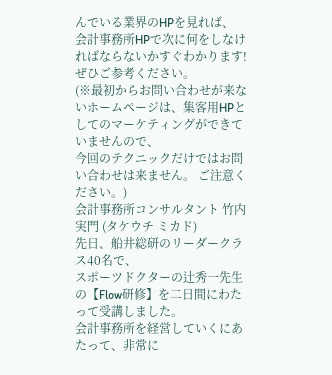んでいる業界のHPを見れば、
会計事務所HPで次に何をしなければならないかすぐわかります!
ぜひご参考ください。
(※最初からお問い合わせが来ないホームページは、集客用HPとしてのマーケティングができていませんので、
今回のテクニックだけではお問い合わせは来ません。 ご注意ください。)
会計事務所コンサルタント 竹内 実門 (タケウチ ミカド)
先日、船井総研のリーダークラス40名で、
スポーツドクターの辻秀一先生の【Flow研修】を二日間にわたって受講しました。
会計事務所を経営していくにあたって、非常に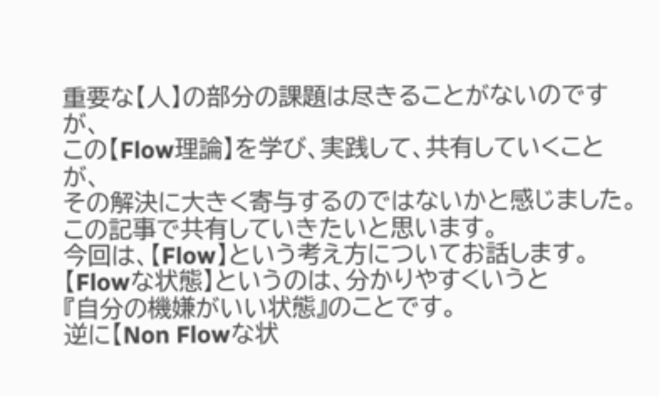重要な【人】の部分の課題は尽きることがないのですが、
この【Flow理論】を学び、実践して、共有していくことが、
その解決に大きく寄与するのではないかと感じました。
この記事で共有していきたいと思います。
今回は、【Flow】という考え方についてお話します。
【Flowな状態】というのは、分かりやすくいうと
『自分の機嫌がいい状態』のことです。
逆に【Non Flowな状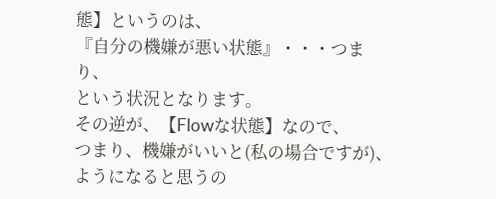態】というのは、
『自分の機嫌が悪い状態』・・・つまり、
という状況となります。
その逆が、【Flowな状態】なので、
つまり、機嫌がいいと(私の場合ですが)、
ようになると思うの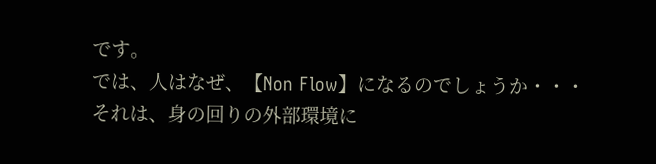です。
では、人はなぜ、【Non Flow】になるのでしょうか・・・
それは、身の回りの外部環境に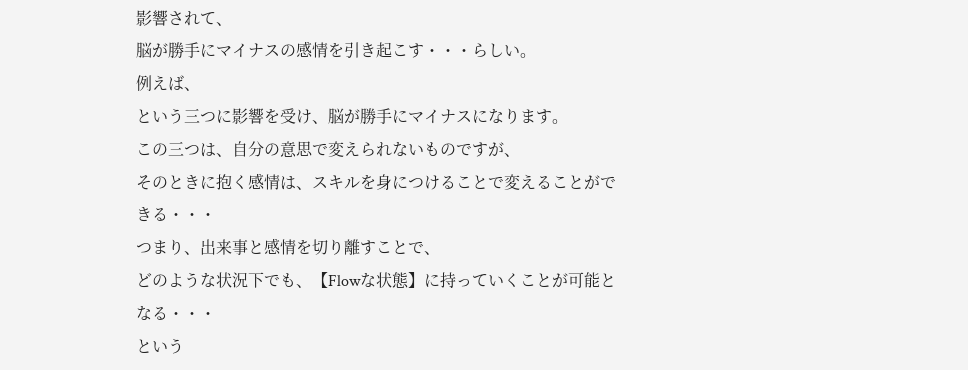影響されて、
脳が勝手にマイナスの感情を引き起こす・・・らしい。
例えば、
という三つに影響を受け、脳が勝手にマイナスになります。
この三つは、自分の意思で変えられないものですが、
そのときに抱く感情は、スキルを身につけることで変えることができる・・・
つまり、出来事と感情を切り離すことで、
どのような状況下でも、【Flowな状態】に持っていくことが可能となる・・・
という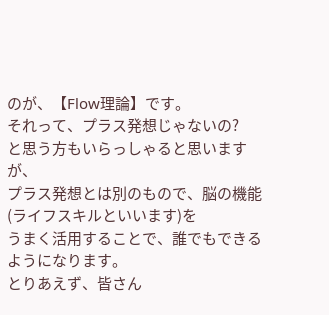のが、【Flow理論】です。
それって、プラス発想じゃないの?
と思う方もいらっしゃると思いますが、
プラス発想とは別のもので、脳の機能(ライフスキルといいます)を
うまく活用することで、誰でもできるようになります。
とりあえず、皆さん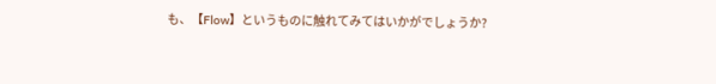も、【Flow】というものに触れてみてはいかがでしょうか?